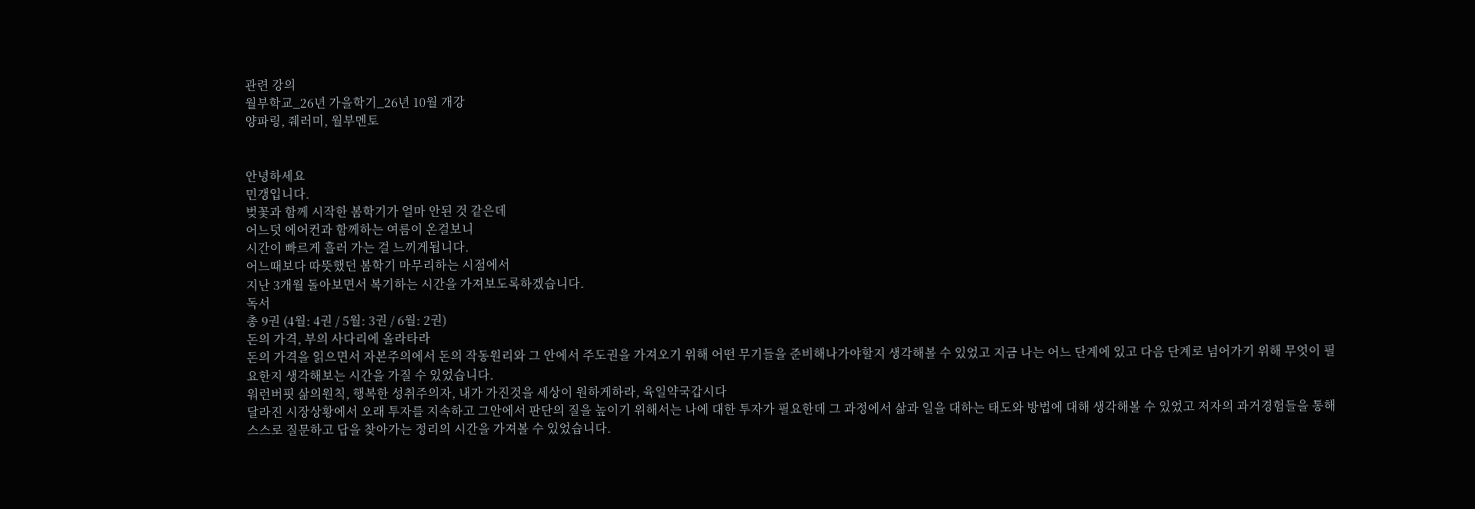관련 강의
월부학교_26년 가을학기_26년 10월 개강
양파링, 줴러미, 월부멘토


안녕하세요
민갱입니다.
벚꽃과 함께 시작한 봄학기가 얼마 안된 것 같은데
어느덧 에어컨과 함께하는 여름이 온걸보니
시간이 빠르게 흘러 가는 걸 느끼게됩니다.
어느때보다 따뜻했던 봄학기 마무리하는 시점에서
지난 3개월 돌아보면서 복기하는 시간을 가져보도록하겠습니다.
독서
총 9권 (4월: 4권 / 5월: 3권 / 6월: 2권)
돈의 가격, 부의 사다리에 올라타라
돈의 가격을 읽으면서 자본주의에서 돈의 작동원리와 그 안에서 주도권을 가져오기 위해 어떤 무기들을 준비해나가야할지 생각해볼 수 있었고 지금 나는 어느 단계에 있고 다음 단계로 넘어가기 위해 무엇이 필요한지 생각해보는 시간을 가질 수 있었습니다.
워런버핏 삶의원칙, 행복한 성취주의자, 내가 가진것을 세상이 원하게하라, 육일약국갑시다
달라진 시장상황에서 오래 투자를 지속하고 그안에서 판단의 질을 높이기 위해서는 나에 대한 투자가 필요한데 그 과정에서 삶과 일을 대하는 태도와 방법에 대해 생각해볼 수 있었고 저자의 과거경험들을 통해 스스로 질문하고 답을 찾아가는 정리의 시간을 가져볼 수 있었습니다.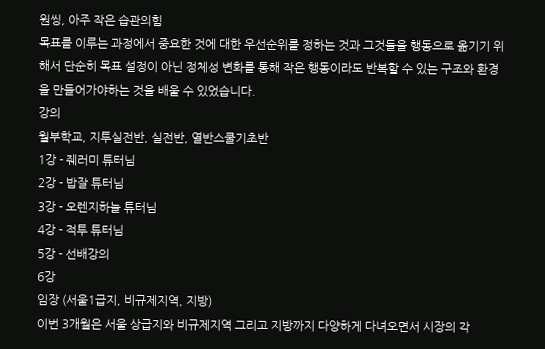원씽, 아주 작은 습관의힘
목표를 이루는 과정에서 중요한 것에 대한 우선순위를 정하는 것과 그것들을 행동으로 옮기기 위해서 단순히 목표 설정이 아닌 정체성 변화를 통해 작은 행동이라도 반복할 수 있는 구조와 환경을 만들어가야하는 것을 배울 수 있었습니다.
강의
월부학교, 지투실전반, 실전반, 열반스쿨기초반
1강 - 줴러미 튜터님
2강 - 밥잘 튜터님
3강 - 오렌지하늘 튜터님
4강 - 적투 튜터님
5강 - 선배강의
6강
임장 (서울1급지, 비규제지역, 지방)
이번 3개월은 서울 상급지와 비규제지역 그리고 지방까지 다양하게 다녀오면서 시장의 각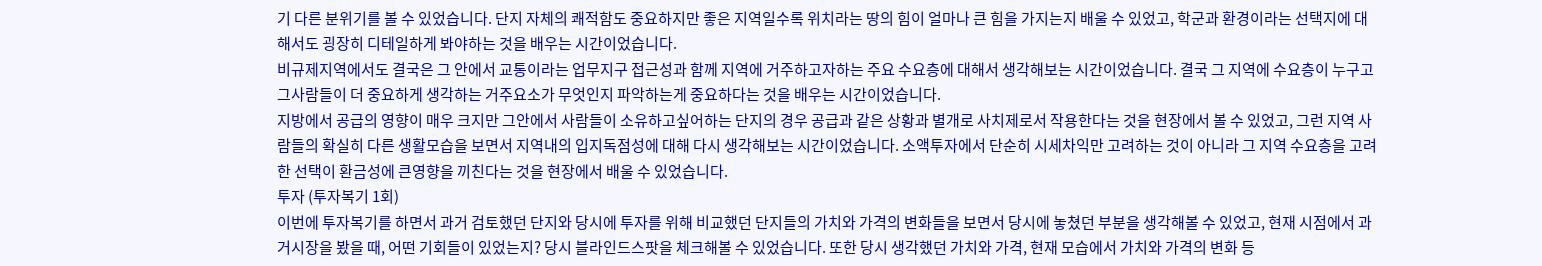기 다른 분위기를 볼 수 있었습니다. 단지 자체의 쾌적함도 중요하지만 좋은 지역일수록 위치라는 땅의 힘이 얼마나 큰 힘을 가지는지 배울 수 있었고, 학군과 환경이라는 선택지에 대해서도 굉장히 디테일하게 봐야하는 것을 배우는 시간이었습니다.
비규제지역에서도 결국은 그 안에서 교통이라는 업무지구 접근성과 함께 지역에 거주하고자하는 주요 수요층에 대해서 생각해보는 시간이었습니다. 결국 그 지역에 수요층이 누구고 그사람들이 더 중요하게 생각하는 거주요소가 무엇인지 파악하는게 중요하다는 것을 배우는 시간이었습니다.
지방에서 공급의 영향이 매우 크지만 그안에서 사람들이 소유하고싶어하는 단지의 경우 공급과 같은 상황과 별개로 사치제로서 작용한다는 것을 현장에서 볼 수 있었고, 그런 지역 사람들의 확실히 다른 생활모습을 보면서 지역내의 입지독점성에 대해 다시 생각해보는 시간이었습니다. 소액투자에서 단순히 시세차익만 고려하는 것이 아니라 그 지역 수요층을 고려한 선택이 환금성에 큰영향을 끼친다는 것을 현장에서 배울 수 있었습니다.
투자 (투자복기 1회)
이번에 투자복기를 하면서 과거 검토했던 단지와 당시에 투자를 위해 비교했던 단지들의 가치와 가격의 변화들을 보면서 당시에 놓쳤던 부분을 생각해볼 수 있었고, 현재 시점에서 과거시장을 봤을 때, 어떤 기회들이 있었는지? 당시 블라인드스팟을 체크해볼 수 있었습니다. 또한 당시 생각했던 가치와 가격, 현재 모습에서 가치와 가격의 변화 등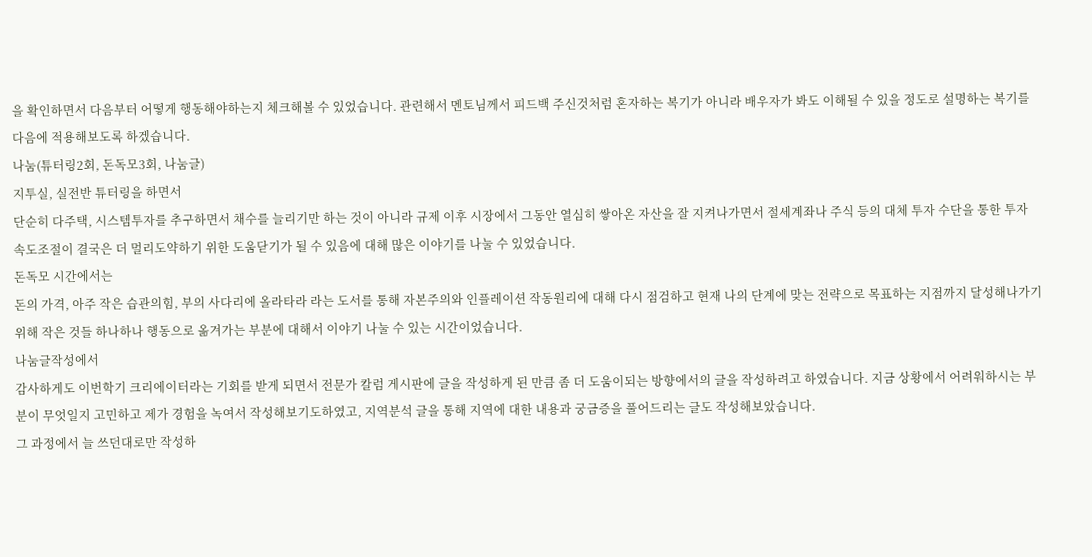을 확인하면서 다음부터 어떻게 행동해야하는지 체크해볼 수 있었습니다. 관련해서 멘토님께서 피드백 주신것처럼 혼자하는 복기가 아니라 배우자가 봐도 이해될 수 있을 정도로 설명하는 복기를 다음에 적용해보도록 하겠습니다.
나눔(튜터링2회, 돈독모3회, 나눔글)
지투실, 실전반 튜터링을 하면서
단순히 다주택, 시스템투자를 추구하면서 채수를 늘리기만 하는 것이 아니라 규제 이후 시장에서 그동안 열심히 쌓아온 자산을 잘 지켜나가면서 절세계좌나 주식 등의 대체 투자 수단을 통한 투자 속도조절이 결국은 더 멀리도약하기 위한 도움닫기가 될 수 있음에 대해 많은 이야기를 나눌 수 있었습니다.
돈독모 시간에서는
돈의 가격, 아주 작은 습관의힘, 부의 사다리에 올라타라 라는 도서를 통해 자본주의와 인플레이션 작동원리에 대해 다시 점검하고 현재 나의 단계에 맞는 전략으로 목표하는 지점까지 달성해나가기 위해 작은 것들 하나하나 행동으로 옮겨가는 부분에 대해서 이야기 나눌 수 있는 시간이었습니다.
나눔글작성에서
감사하게도 이번학기 크리에이터라는 기회를 받게 되면서 전문가 칼럼 게시판에 글을 작성하게 된 만큼 좀 더 도움이되는 방향에서의 글을 작성하려고 하였습니다. 지금 상황에서 어려워하시는 부분이 무엇일지 고민하고 제가 경험을 녹여서 작성해보기도하였고, 지역분석 글을 통해 지역에 대한 내용과 궁금증을 풀어드리는 글도 작성해보았습니다.
그 과정에서 늘 쓰던대로만 작성하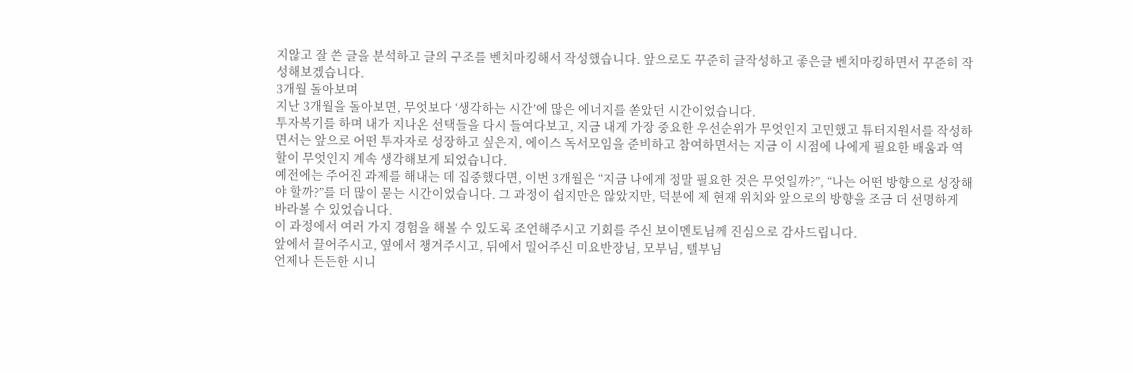지않고 잘 쓴 글을 분석하고 글의 구조를 벤치마킹해서 작성했습니다. 앞으로도 꾸준히 글작성하고 좋은글 벤치마킹하면서 꾸준히 작성해보겠습니다.
3개월 돌아보며
지난 3개월을 돌아보면, 무엇보다 ‘생각하는 시간’에 많은 에너지를 쏟았던 시간이었습니다.
투자복기를 하며 내가 지나온 선택들을 다시 들여다보고, 지금 내게 가장 중요한 우선순위가 무엇인지 고민했고 튜터지원서를 작성하면서는 앞으로 어떤 투자자로 성장하고 싶은지, 에이스 독서모임을 준비하고 참여하면서는 지금 이 시점에 나에게 필요한 배움과 역할이 무엇인지 계속 생각해보게 되었습니다.
예전에는 주어진 과제를 해내는 데 집중했다면, 이번 3개월은 “지금 나에게 정말 필요한 것은 무엇일까?”, “나는 어떤 방향으로 성장해야 할까?”를 더 많이 묻는 시간이었습니다. 그 과정이 쉽지만은 않았지만, 덕분에 제 현재 위치와 앞으로의 방향을 조금 더 선명하게 바라볼 수 있었습니다.
이 과정에서 여러 가지 경험을 해볼 수 있도록 조언해주시고 기회를 주신 보이멘토님께 진심으로 감사드립니다.
앞에서 끌어주시고, 옆에서 챙겨주시고, 뒤에서 밀어주신 미요반장님, 모부님, 텔부님
언제나 든든한 시니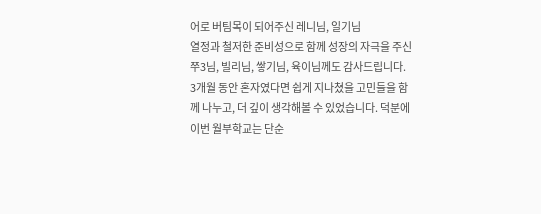어로 버팀목이 되어주신 레니님, 일기님
열정과 철저한 준비성으로 함께 성장의 자극을 주신 쭈3님, 빌리님, 쌓기님, 육이님께도 감사드립니다.
3개월 동안 혼자였다면 쉽게 지나쳤을 고민들을 함께 나누고, 더 깊이 생각해볼 수 있었습니다. 덕분에 이번 월부학교는 단순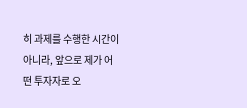히 과제를 수행한 시간이 아니라, 앞으로 제가 어떤 투자자로 오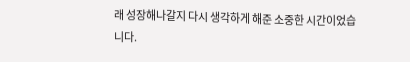래 성장해나갈지 다시 생각하게 해준 소중한 시간이었습니다.